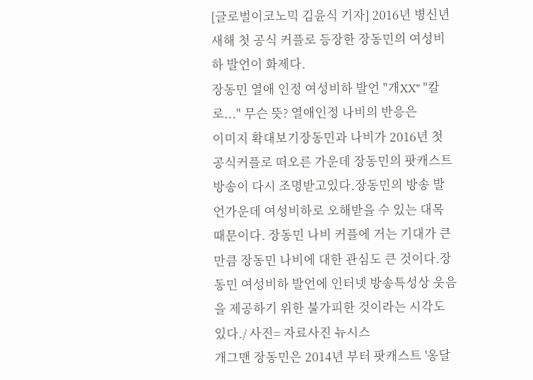[글로벌이코노믹 김윤식 기자] 2016년 병신년 새해 첫 공식 커플로 등장한 장동민의 여성비하 발언이 화제다.
장동민 열애 인정 여성비하 발언 "개XX" "칼로..." 무슨 뜻? 열애인정 나비의 반응은
이미지 확대보기장동민과 나비가 2016년 첫 공식커플로 떠오른 가운데 장동민의 팟캐스트 방송이 다시 조명받고있다.장동민의 방송 발언가운데 여성비하로 오해받을 수 있는 대목 때문이다. 장동민 나비 커플에 거는 기대가 큰 만큼 장동민 나비에 대한 관심도 큰 것이다.장동민 여성비하 발언에 인터넷 방송특성상 웃음 을 제공하기 위한 불가피한 것이라는 시각도 있다./ 사진= 자료사진 뉴시스
개그맨 장동민은 2014년 부터 팟캐스트 '옹달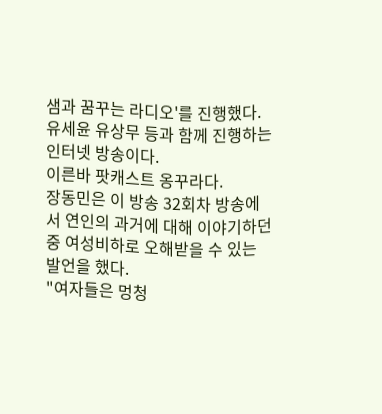샘과 꿈꾸는 라디오'를 진행했다.
유세윤 유상무 등과 함께 진행하는 인터넷 방송이다.
이른바 팟캐스트 옹꾸라다.
장동민은 이 방송 32회차 방송에서 연인의 과거에 대해 이야기하던 중 여성비하로 오해받을 수 있는 발언을 했다.
"여자들은 멍청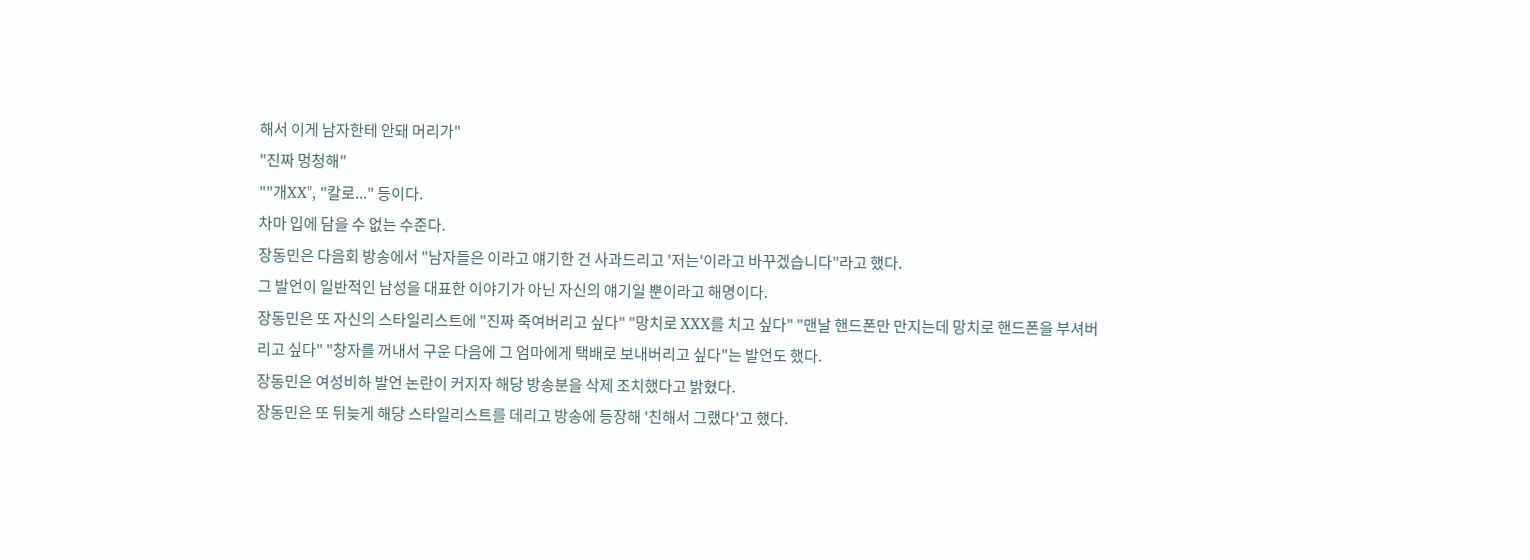해서 이게 남자한테 안돼 머리가"
"진짜 멍청해"
""개XX", "칼로..." 등이다.
차마 입에 담을 수 없는 수준다.
장동민은 다음회 방송에서 "남자들은 이라고 얘기한 건 사과드리고 '저는'이라고 바꾸겠습니다"라고 했다.
그 발언이 일반적인 남성을 대표한 이야기가 아닌 자신의 얘기일 뿐이라고 해명이다.
장동민은 또 자신의 스타일리스트에 "진짜 죽여버리고 싶다" "망치로 XXX를 치고 싶다" "맨날 핸드폰만 만지는데 망치로 핸드폰을 부셔버리고 싶다" "창자를 꺼내서 구운 다음에 그 엄마에게 택배로 보내버리고 싶다"는 발언도 했다.
장동민은 여성비하 발언 논란이 커지자 해당 방송분을 삭제 조치했다고 밝혔다.
장동민은 또 뒤늦게 해당 스타일리스트를 데리고 방송에 등장해 '친해서 그랬다'고 했다.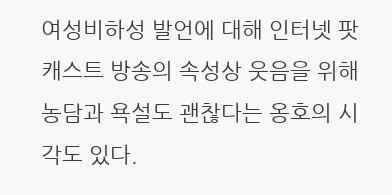여성비하성 발언에 대해 인터넷 팟캐스트 방송의 속성상 웃음을 위해 농담과 욕설도 괜찮다는 옹호의 시각도 있다.